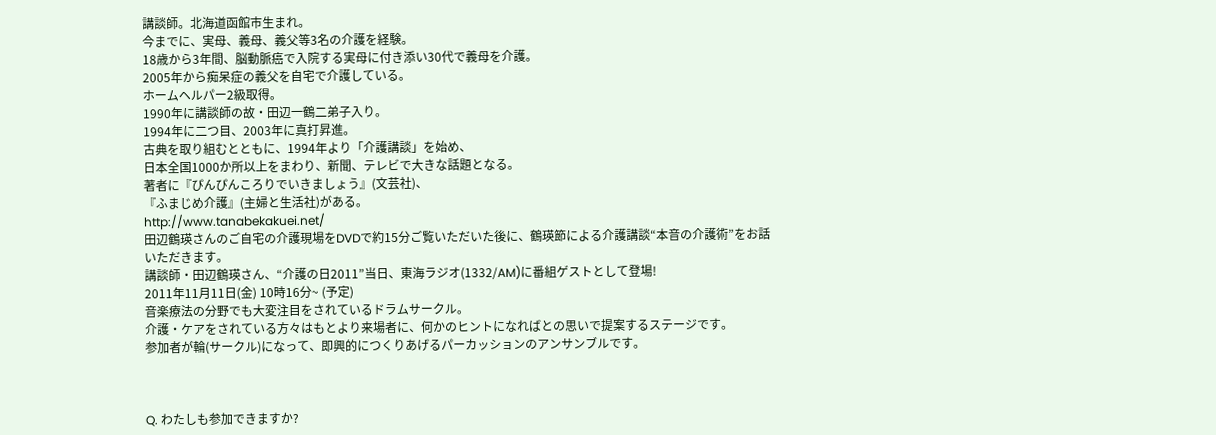講談師。北海道函館市生まれ。
今までに、実母、義母、義父等3名の介護を経験。
18歳から3年間、脳動脈癌で入院する実母に付き添い30代で義母を介護。
2005年から痴呆症の義父を自宅で介護している。
ホームヘルパー2級取得。
1990年に講談師の故・田辺一鶴二弟子入り。
1994年に二つ目、2003年に真打昇進。
古典を取り組むとともに、1994年より「介護講談」を始め、
日本全国1000か所以上をまわり、新聞、テレビで大きな話題となる。
著者に『ぴんぴんころりでいきましょう』(文芸社)、
『ふまじめ介護』(主婦と生活社)がある。
http://www.tanabekakuei.net/
田辺鶴瑛さんのご自宅の介護現場をDVDで約15分ご覧いただいた後に、鶴瑛節による介護講談“本音の介護術”をお話いただきます。
講談師・田辺鶴瑛さん、“介護の日2011”当日、東海ラジオ(1332/AM)に番組ゲストとして登場!
2011年11月11日(金) 10時16分~ (予定)
音楽療法の分野でも大変注目をされているドラムサークル。
介護・ケアをされている方々はもとより来場者に、何かのヒントになればとの思いで提案するステージです。
参加者が輪(サークル)になって、即興的につくりあげるパーカッションのアンサンブルです。



Q. わたしも参加できますか?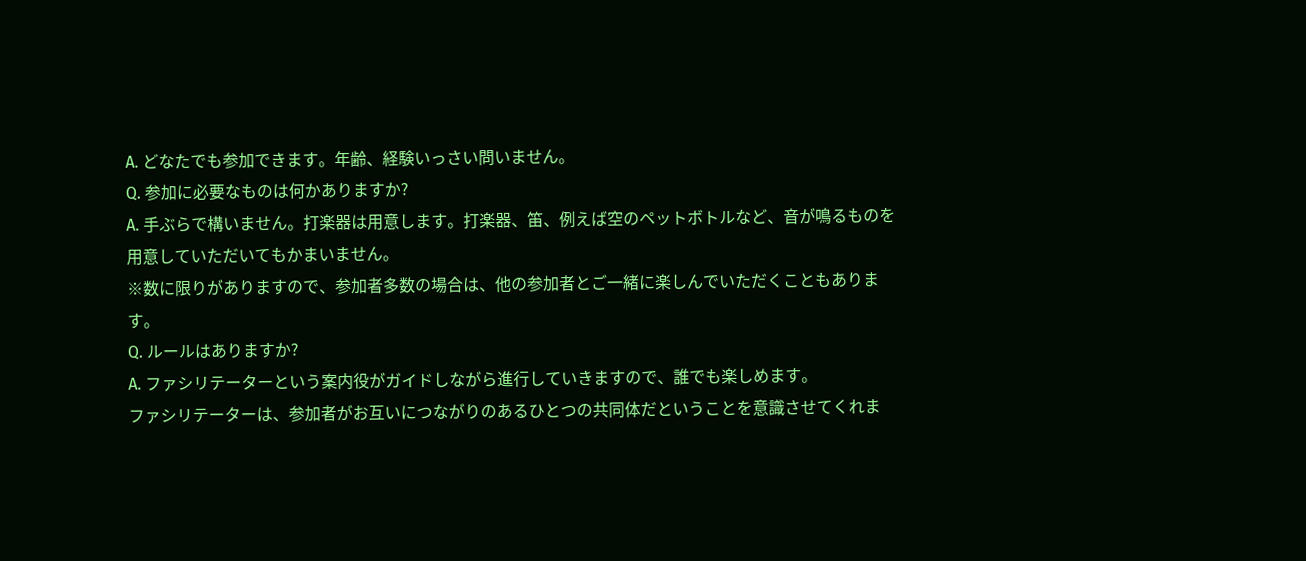A. どなたでも参加できます。年齢、経験いっさい問いません。
Q. 参加に必要なものは何かありますか?
A. 手ぶらで構いません。打楽器は用意します。打楽器、笛、例えば空のペットボトルなど、音が鳴るものを用意していただいてもかまいません。
※数に限りがありますので、参加者多数の場合は、他の参加者とご一緒に楽しんでいただくこともあります。
Q. ルールはありますか?
A. ファシリテーターという案内役がガイドしながら進行していきますので、誰でも楽しめます。
ファシリテーターは、参加者がお互いにつながりのあるひとつの共同体だということを意識させてくれま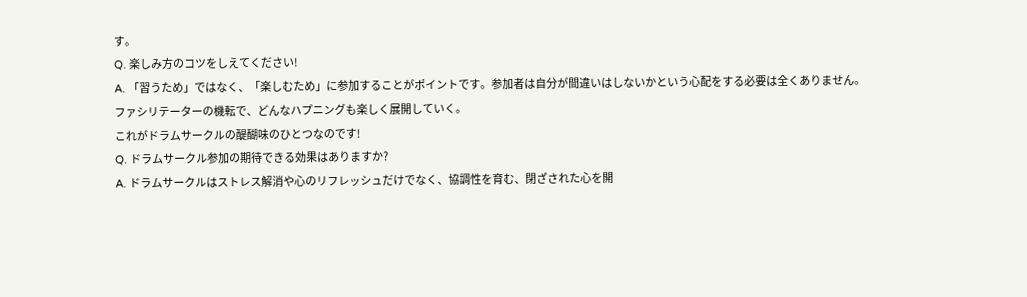す。
Q. 楽しみ方のコツをしえてください!
A. 「習うため」ではなく、「楽しむため」に参加することがポイントです。参加者は自分が間違いはしないかという心配をする必要は全くありません。
ファシリテーターの機転で、どんなハプニングも楽しく展開していく。
これがドラムサークルの醍醐味のひとつなのです!
Q. ドラムサークル参加の期待できる効果はありますか?
A. ドラムサークルはストレス解消や心のリフレッシュだけでなく、協調性を育む、閉ざされた心を開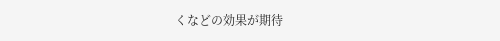くなどの効果が期待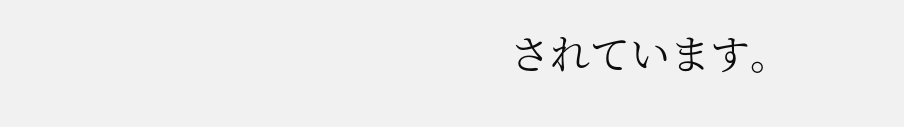されています。